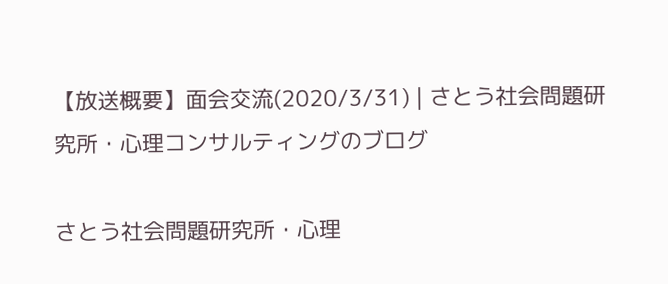【放送概要】面会交流(2020/3/31) | さとう社会問題研究所・心理コンサルティングのブログ

さとう社会問題研究所・心理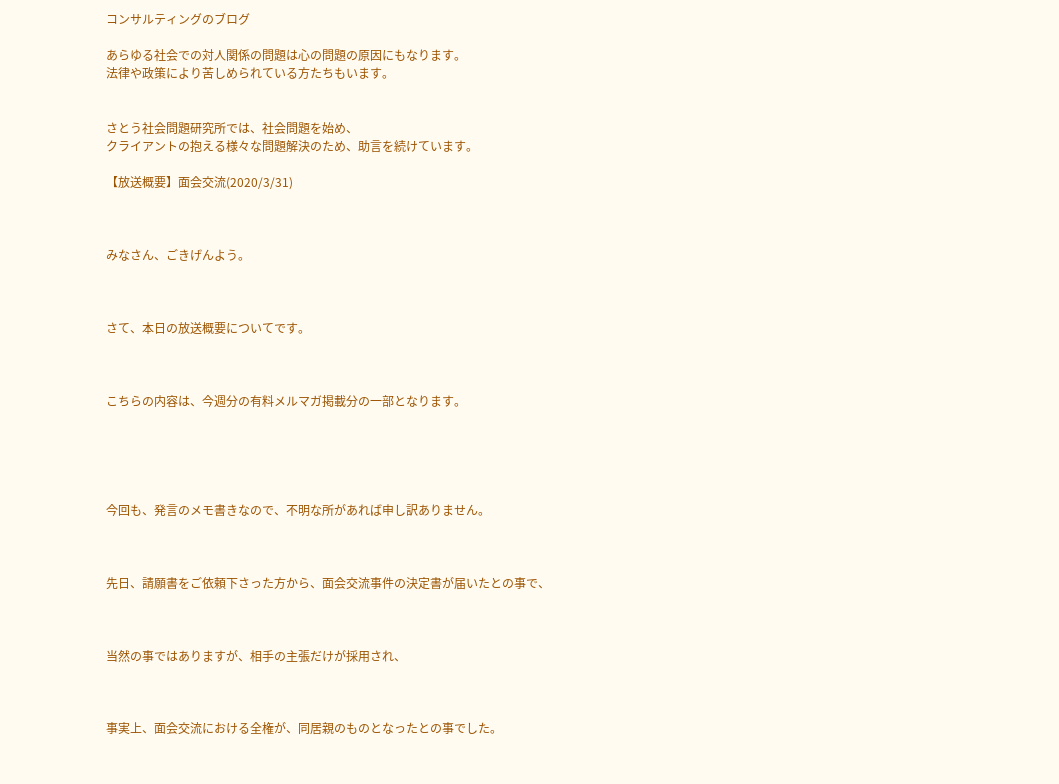コンサルティングのブログ

あらゆる社会での対人関係の問題は心の問題の原因にもなります。
法律や政策により苦しめられている方たちもいます。


さとう社会問題研究所では、社会問題を始め、
クライアントの抱える様々な問題解決のため、助言を続けています。

【放送概要】面会交流(2020/3/31)



みなさん、ごきげんよう。



さて、本日の放送概要についてです。



こちらの内容は、今週分の有料メルマガ掲載分の一部となります。





今回も、発言のメモ書きなので、不明な所があれば申し訳ありません。



先日、請願書をご依頼下さった方から、面会交流事件の決定書が届いたとの事で、



当然の事ではありますが、相手の主張だけが採用され、



事実上、面会交流における全権が、同居親のものとなったとの事でした。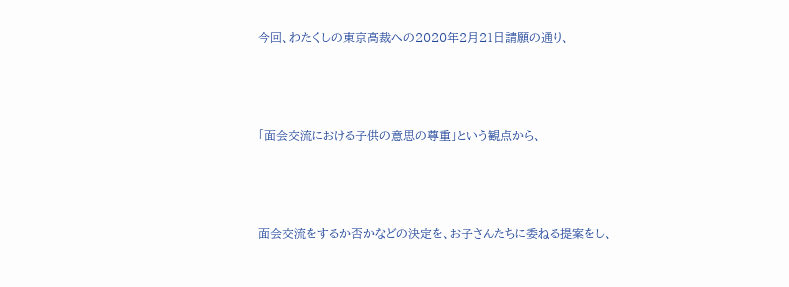今回、わたくしの東京高裁への2020年2月21日請願の通り、



「面会交流における子供の意思の尊重」という観点から、



面会交流をするか否かなどの決定を、お子さんたちに委ねる提案をし、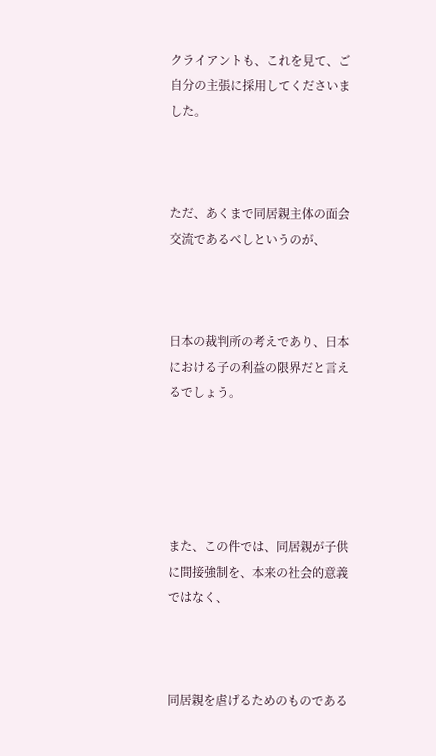クライアントも、これを見て、ご自分の主張に採用してくださいました。



ただ、あくまで同居親主体の面会交流であるべしというのが、



日本の裁判所の考えであり、日本における子の利益の限界だと言えるでしょう。





また、この件では、同居親が子供に間接強制を、本来の社会的意義ではなく、



同居親を虐げるためのものである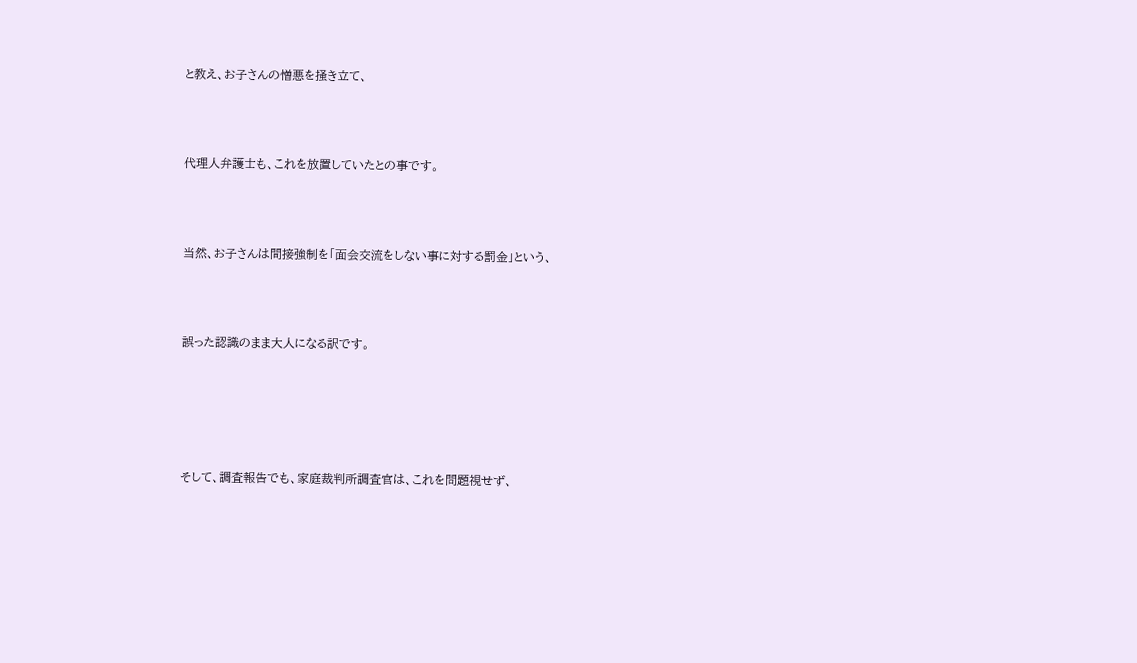と教え、お子さんの憎悪を掻き立て、



代理人弁護士も、これを放置していたとの事です。



当然、お子さんは間接強制を「面会交流をしない事に対する罰金」という、



誤った認識のまま大人になる訳です。





そして、調査報告でも、家庭裁判所調査官は、これを問題視せず、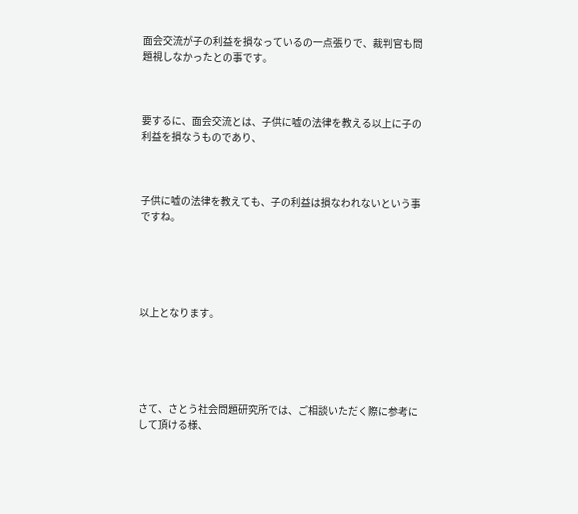面会交流が子の利益を損なっているの一点張りで、裁判官も問題視しなかったとの事です。



要するに、面会交流とは、子供に嘘の法律を教える以上に子の利益を損なうものであり、



子供に嘘の法律を教えても、子の利益は損なわれないという事ですね。





以上となります。





さて、さとう社会問題研究所では、ご相談いただく際に参考にして頂ける様、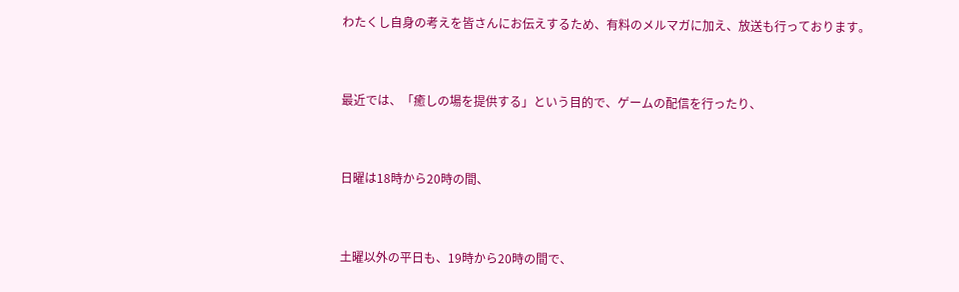わたくし自身の考えを皆さんにお伝えするため、有料のメルマガに加え、放送も行っております。



最近では、「癒しの場を提供する」という目的で、ゲームの配信を行ったり、



日曜は18時から20時の間、



土曜以外の平日も、19時から20時の間で、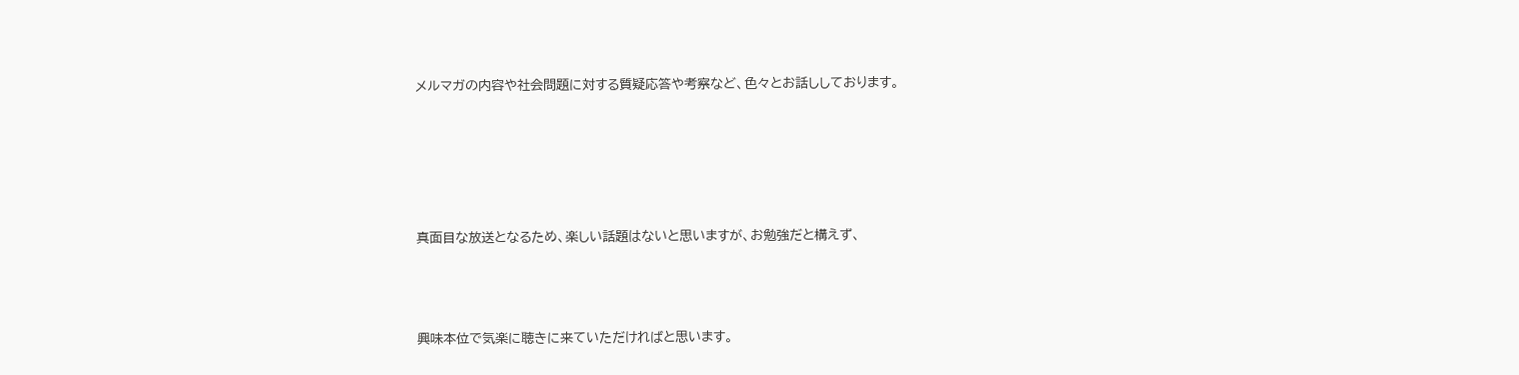メルマガの内容や社会問題に対する質疑応答や考察など、色々とお話ししております。





真面目な放送となるため、楽しい話題はないと思いますが、お勉強だと構えず、



興味本位で気楽に聴きに来ていただければと思います。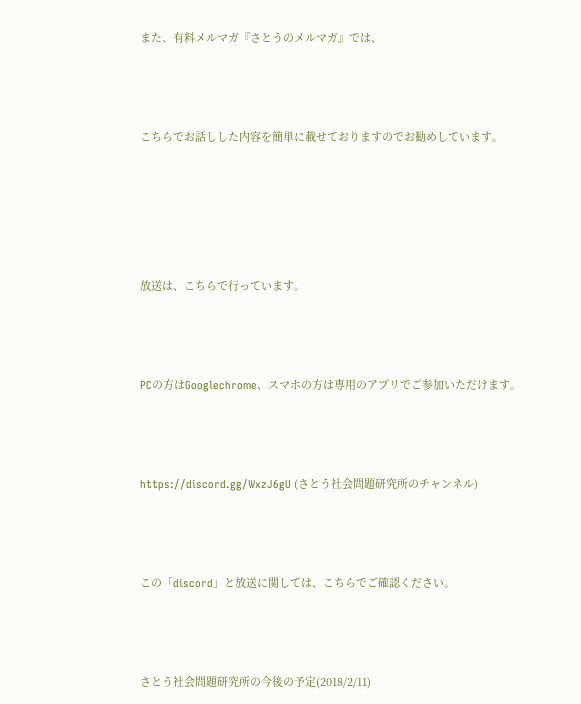また、有料メルマガ『さとうのメルマガ』では、



こちらでお話しした内容を簡単に載せておりますのでお勧めしています。





放送は、こちらで行っています。



PCの方はGooglechrome、スマホの方は専用のアプリでご参加いただけます。



https://discord.gg/WxzJ6gU (さとう社会問題研究所のチャンネル)



この「discord」と放送に関しては、こちらでご確認ください。



さとう社会問題研究所の今後の予定(2018/2/11)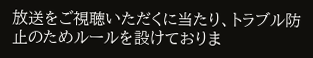放送をご視聴いただくに当たり、トラブル防止のためルールを設けておりま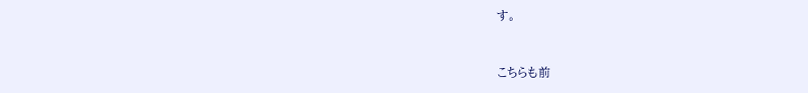す。



こちらも前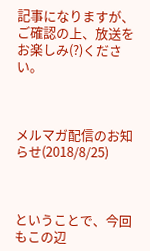記事になりますが、ご確認の上、放送をお楽しみ(?)ください。



メルマガ配信のお知らせ(2018/8/25)



ということで、今回もこの辺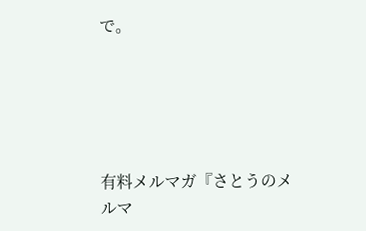で。





有料メルマガ『さとうのメルマ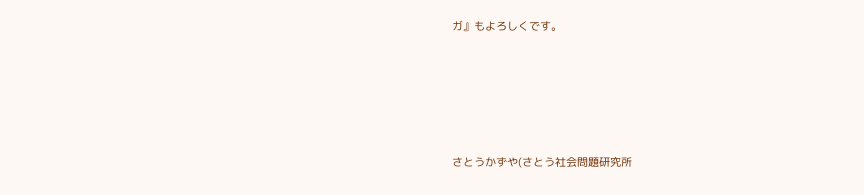ガ』もよろしくです。





さとうかずや(さとう社会問題研究所